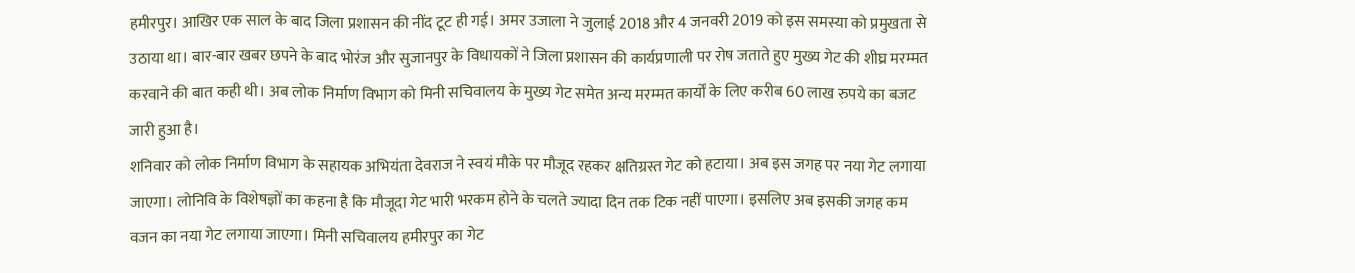हमीरपुर। आखिर एक साल के बाद जिला प्रशासन की नींद टूट ही गई। अमर उजाला ने जुलाई 2018 और 4 जनवरी 2019 को इस समस्या को प्रमुखता से उठाया था। बार-बार खबर छपने के बाद भोरंज और सुजानपुर के विधायकों ने जिला प्रशासन की कार्यप्रणाली पर रोष जताते हुए मुख्य गेट की शीघ्र मरम्मत करवाने की बात कही थी। अब लोक निर्माण विभाग को मिनी सचिवालय के मुख्य गेट समेत अन्य मरम्मत कार्यों के लिए करीब 60 लाख रुपये का बजट जारी हुआ है।
शनिवार को लोक निर्माण विभाग के सहायक अभियंता देवराज ने स्वयं मौके पर मौजूद रहकर क्षतिग्रस्त गेट को हटाया। अब इस जगह पर नया गेट लगाया जाएगा। लोनिवि के विशेषज्ञों का कहना है कि मौजूदा गेट भारी भरकम होने के चलते ज्यादा दिन तक टिक नहीं पाएगा। इसलिए अब इसकी जगह कम वजन का नया गेट लगाया जाएगा। मिनी सचिवालय हमीरपुर का गेट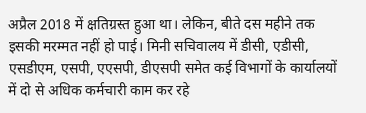अप्रैल 2018 में क्षतिग्रस्त हुआ था। लेकिन, बीते दस महीने तक इसकी मरम्मत नहीं हो पाई। मिनी सचिवालय में डीसी, एडीसी, एसडीएम, एसपी, एएसपी, डीएसपी समेत कई विभागों के कार्यालयों में दो से अधिक कर्मचारी काम कर रहे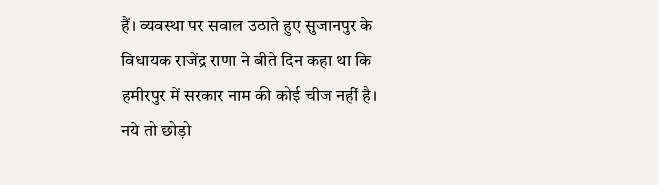हैं। व्यवस्था पर सवाल उठाते हुए सुजानपुर के विधायक राजेंद्र राणा ने बीते दिन कहा था कि हमीरपुर में सरकार नाम की कोई चीज नहीं है। नये तो छोड़ो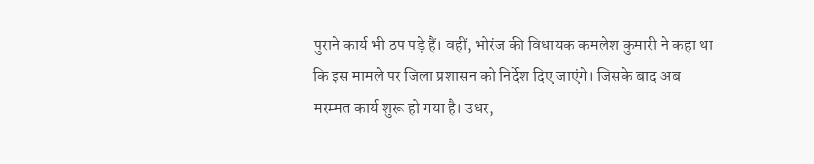पुराने कार्य भी ठप पड़े हैं। वहीं, भोरंज की विधायक कमलेश कुमारी ने कहा था कि इस मामले पर जिला प्रशासन को निर्देश दिए जाएंगे। जिसके बाद अब मरम्मत कार्य शुरू हो गया है। उधर,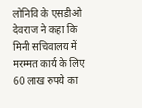लोनिवि के एसडीओ देवराज ने कहा कि मिनी सचिवालय में मरम्मत कार्य के लिए 60 लाख रुपये का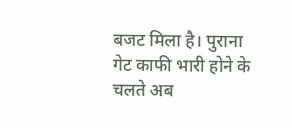बजट मिला है। पुराना गेट काफी भारी होने के चलते अब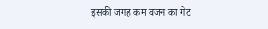इसकी जगह कम वजन का गेट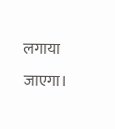लगाया जाएगा।